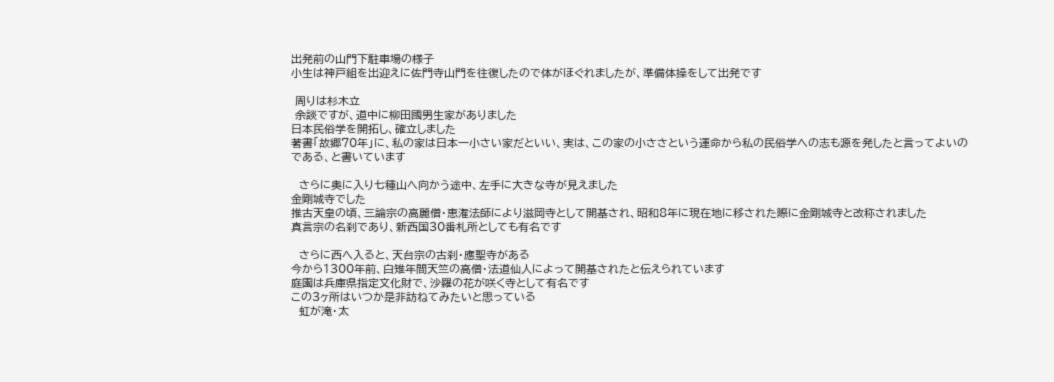出発前の山門下駐車場の様子
小生は神戸組を出迎えに佐門寺山門を往復したので体がほぐれましたが、準備体操をして出発です

 周りは杉木立
 余談ですが、道中に柳田國男生家がありました
日本民俗学を開拓し、確立しました
著書「故郷70年」に、私の家は日本一小さい家だといい、実は、この家の小ささという運命から私の民俗学への志も源を発したと言ってよいのである、と書いています

  さらに奥に入り七種山へ向かう途中、左手に大きな寺が見えました
金剛城寺でした
推古天皇の頃、三論宗の高麗僧・恵潅法師により滋岡寺として開基され、昭和8年に現在地に移された際に金剛城寺と改称されました
真言宗の名刹であり、新西国30番札所としても有名です

  さらに西へ入ると、天台宗の古刹・應聖寺がある
今から1300年前、白雉年間天竺の高僧・法道仙人によって開基されたと伝えられています
庭園は兵庫県指定文化財で、沙羅の花が咲く寺として有名です
この3ヶ所はいつか是非訪ねてみたいと思っている
  虹が滝・太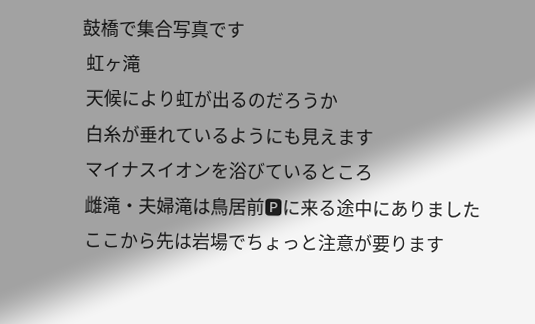鼓橋で集合写真です
 虹ヶ滝
 天候により虹が出るのだろうか
 白糸が垂れているようにも見えます
 マイナスイオンを浴びているところ
 雌滝・夫婦滝は鳥居前🅿に来る途中にありました
 ここから先は岩場でちょっと注意が要ります